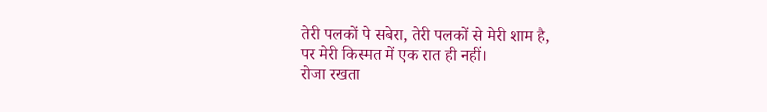तेरी पलकों पे सबेरा, तेरी पलकों से मेरी शाम है,
पर मेरी किस्मत में एक रात ही नहीं।
रोजा रखता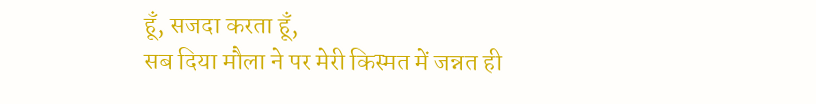हूँ, सजदा करता हूँ,
सब दिया मौला ने पर मेरी किस्मत में जन्नत ही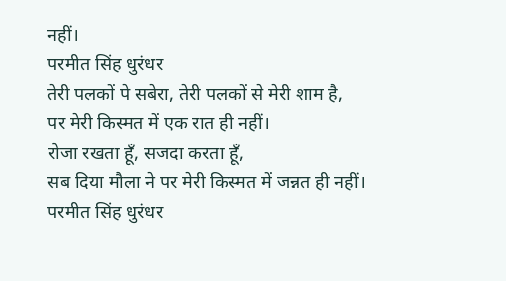नहीं।
परमीत सिंह धुरंधर
तेरी पलकों पे सबेरा, तेरी पलकों से मेरी शाम है,
पर मेरी किस्मत में एक रात ही नहीं।
रोजा रखता हूँ, सजदा करता हूँ,
सब दिया मौला ने पर मेरी किस्मत में जन्नत ही नहीं।
परमीत सिंह धुरंधर